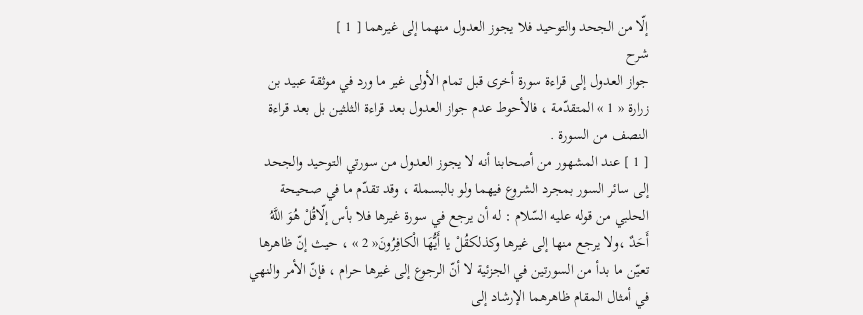إلّا من الجحد والتوحيد فلا يجوز العدول منهما إلى غيرهما [ 1 ]
شرح
جواز العدول إلى قراءة سورة أخرى قبل تمام الأولى غير ما ورد في موثقة عبيد بن زرارة « 1 » المتقدّمة ، فالأحوط عدم جواز العدول بعد قراءة الثلثين بل بعد قراءة النصف من السورة .
[ 1 ] عند المشهور من أصحابنا أنه لا يجوز العدول من سورتي التوحيد والجحد إلى سائر السور بمجرد الشروع فيهما ولو بالبسملة ، وقد تقدّم ما في صحيحة الحلبي من قوله عليه السّلام : له أن يرجع في سورة غيرها فلا بأس إلّاقُلْ هُوَ اللَّهُ أَحَدٌ ،ولا يرجع منها إلى غيرها وكذلكقُلْ يا أَيُّهَا الْكافِرُونَ« 2 » ، حيث إنّ ظاهرها تعيّن ما بدأ من السورتين في الجزئية لا أنّ الرجوع إلى غيرها حرام ، فإنّ الأمر والنهي في أمثال المقام ظاهرهما الإرشاد إلى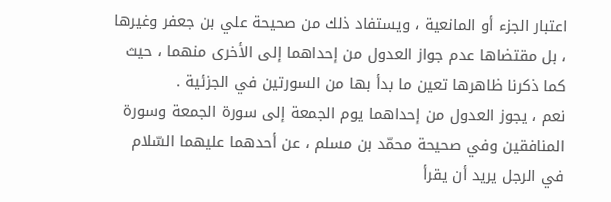اعتبار الجزء أو المانعية ، ويستفاد ذلك من صحيحة علي بن جعفر وغيرها ، بل مقتضاها عدم جواز العدول من إحداهما إلى الأخرى منهما ، حيث كما ذكرنا ظاهرها تعين ما بدأ بها من السورتين في الجزئية .
نعم ، يجوز العدول من إحداهما يوم الجمعة إلى سورة الجمعة وسورة المنافقين وفي صحيحة محمّد بن مسلم ، عن أحدهما عليهما السّلام في الرجل يريد أن يقرأ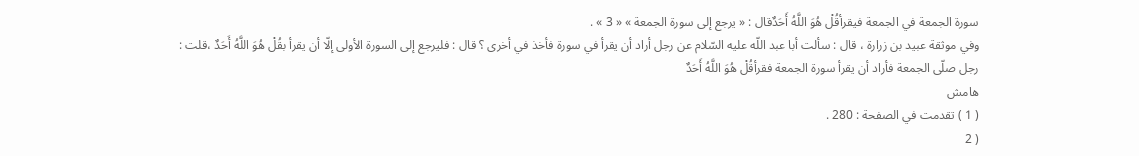سورة الجمعة في الجمعة فيقرأقُلْ هُوَ اللَّهُ أَحَدٌقال : « يرجع إلى سورة الجمعة » « 3 » .
وفي موثقة عبيد بن زرارة ، قال : سألت أبا عبد اللّه عليه السّلام عن رجل أراد أن يقرأ في سورة فأخذ في أخرى ؟ قال : فليرجع إلى السورة الأولى إلّا أن يقرأ بقُلْ هُوَ اللَّهُ أَحَدٌ ،قلت : رجل صلّى الجمعة فأراد أن يقرأ سورة الجمعة فقرأقُلْ هُوَ اللَّهُ أَحَدٌ
هامش
( 1 ) تقدمت في الصفحة : 280 .
( 2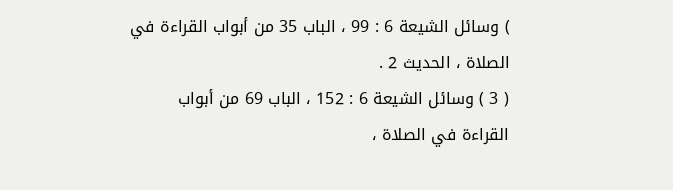) وسائل الشيعة 6 : 99 ، الباب 35 من أبواب القراءة في الصلاة ، الحديث 2 .
( 3 ) وسائل الشيعة 6 : 152 ، الباب 69 من أبواب القراءة في الصلاة ،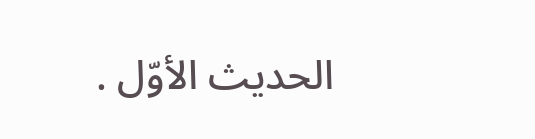الحديث الأوّل .